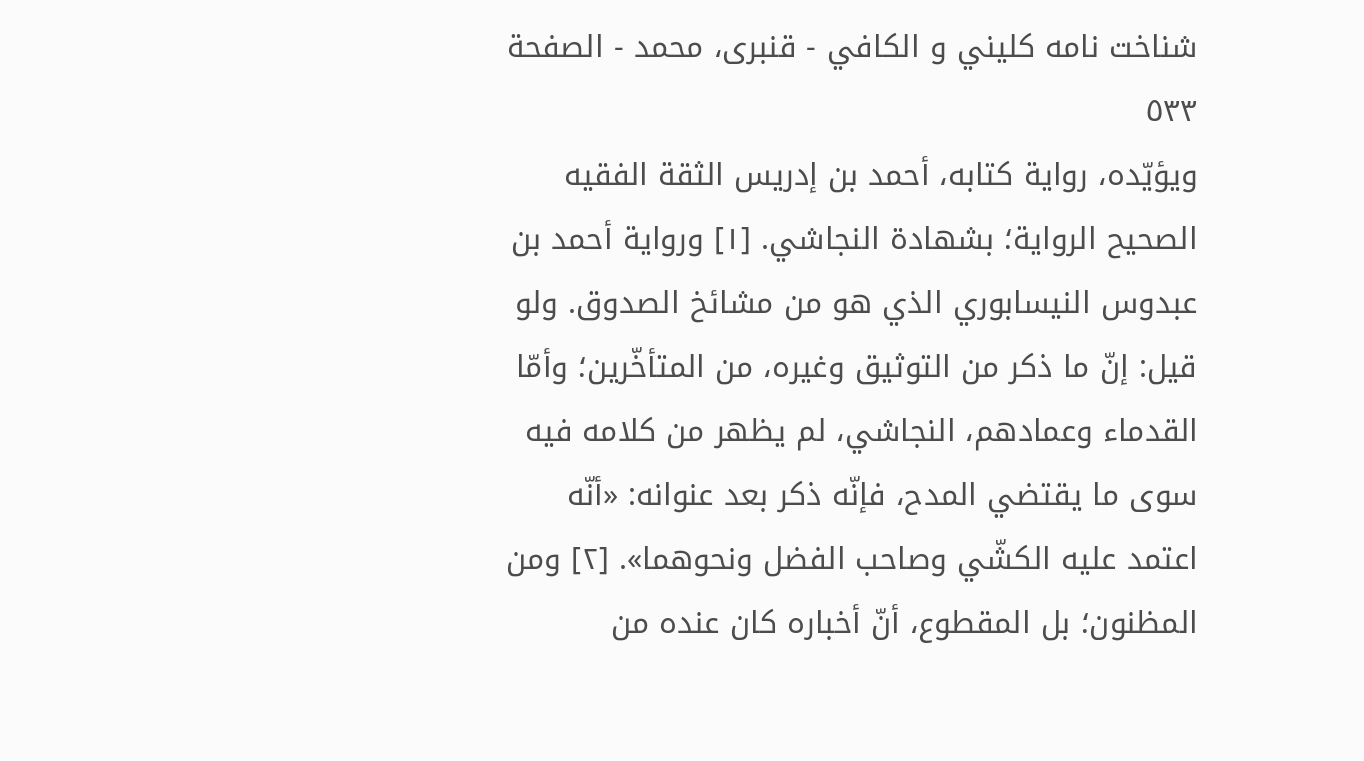شناخت نامه کليني و الکافي - قنبری، محمد - الصفحة ٥٣٣
ويؤيّده، رواية كتابه، أحمد بن إدريس الثقة الفقيه الصحيح الرواية؛ بشهادة النجاشي. [١] ورواية أحمد بن عبدوس النيسابوري الذي هو من مشائخ الصدوق. ولو قيل: إنّ ما ذكر من التوثيق وغيره، من المتأخّرين؛ وأمّا القدماء وعمادهم، النجاشي، لم يظهر من كلامه فيه سوى ما يقتضي المدح، فإنّه ذكر بعد عنوانه: «أنّه اعتمد عليه الكشّي وصاحب الفضل ونحوهما». [٢] ومن المظنون؛ بل المقطوع، أنّ أخباره كان عنده من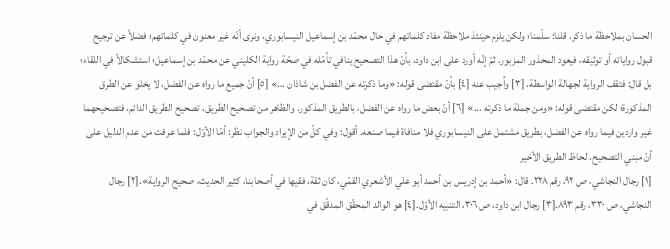الحسان بملاحظة ما ذكر. قلنا: سلّمنا؛ ولكن يلزم حينئذ ملاحظة مفاد كلماتهم في حال محمّد بن إسماعيل النيسابوري، ونرى أنّه غير معنون في كلماتهم؛ فضلاً عن ترجيح قبول رواياته أو توثيقه، فيعود المحذور المزبور. ثمّ إنّه أورد على ابن داود، بأنّ هذا التصحيح ينافي تأمّله في صحّة رواية الكليني عن محمّد بن إسماعيل؛ استشكالاً في اللقاء؛ بل قال: فتقف الرواية لجهالة الواسطة. [٣] واُجيب عنه [٤] بأنّ مقتضى قوله: «وما ذكرته عن الفضل بن شاذان ...» [٥] أنّ جميع ما رواه عن الفضل، لا يخلو عن الطرق المذكورة؛ لكن مقتضى قوله: «ومن جملة ما ذكرته ...» [٦] أنّ بعض ما رواه عن الفضل، بالطريق المذكور. والظاهر من تصحيح الطريق، تصحيح الطريق الدائم، فتصحيحهما غير واردين فيما رواه عن الفضل، بطريق مشتمل على النيسابوري فلا منافاة فيما صنعه. أقول: وفي كلّ من الإيراد والجواب نظر: أمّا الأوّل: فلما عرفت من عدم الدليل على أنّ مبني التصحيح، لحاظ الطريق الأخير
[١] رجال النجاشي، ص ٩٢، رقم ٢٢٨. قال: «أحمد بن إدريس بن أحمد أبو علي الأشعري القمّي، كان ثقة، فقيها في أصحابنا، كثير الحديث، صحيح الرواية».[٢] رجال النجاشي، ص ٣٣٠، رقم ٨٩٣.[٣] رجال ابن داود، ص ٣٠٦، التنبيه الأوّل.[٤] هو الوالد المحقّق المدقّق في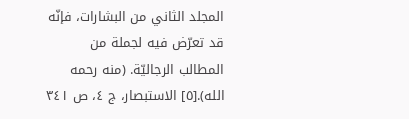المجلد الثاني من البشارات، فإنّه قد تعرّض فيه لجملة من المطالب الرجاليّة. (منه رحمه الله).[٥] الاستبصار، ج ٤، ص ٣٤١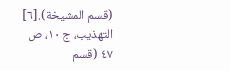(قسم المشيخة).[٦] التهذيب، ج ١٠، ص ٤٧ (قسم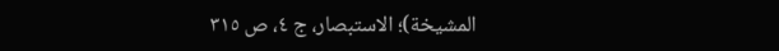المشيخة)؛ الاستبصار، ج ٤، ص ٣١٥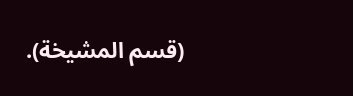(قسم المشيخة).